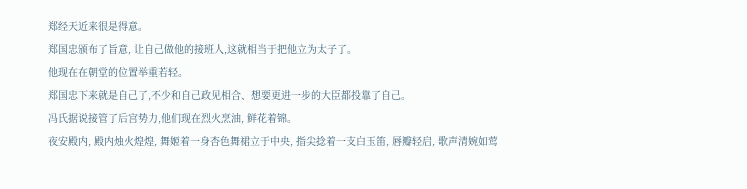郑经天近来很是得意。
郑国忠颁布了旨意, 让自己做他的接班人,这就相当于把他立为太子了。
他现在在朝堂的位置举重若轻。
郑国忠下来就是自己了,不少和自己政见相合、想要更进一步的大臣都投靠了自己。
冯氏据说接管了后宫势力,他们现在烈火烹油, 鲜花着锦。
夜安殿内, 殿内烛火煌煌, 舞姬着一身杏色舞裙立于中央, 指尖捻着一支白玉笛, 唇瓣轻启, 歌声清婉如莺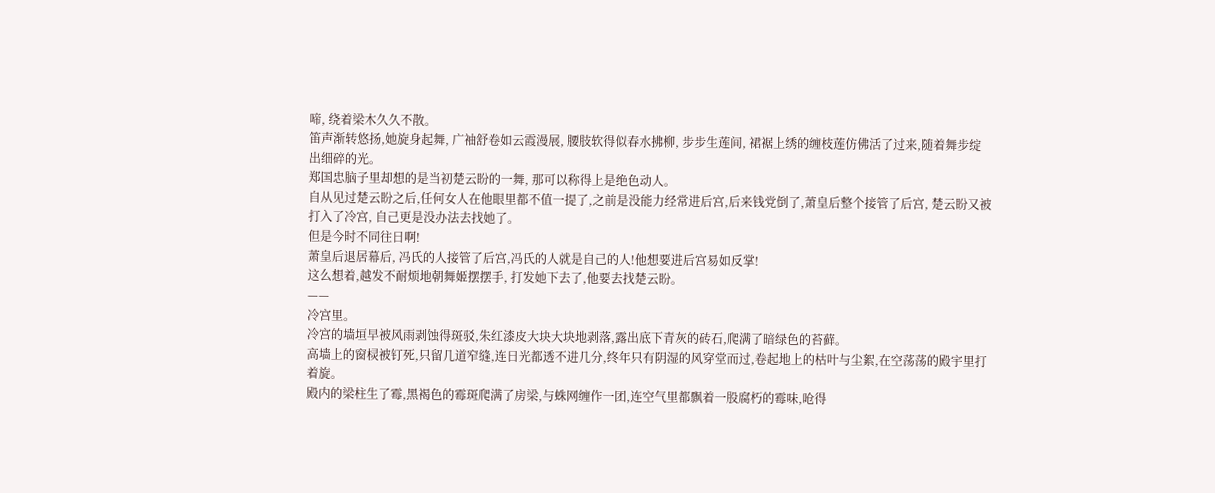啼, 绕着梁木久久不散。
笛声渐转悠扬,她旋身起舞, 广袖舒卷如云霞漫展, 腰肢软得似春水拂柳, 步步生莲间, 裙裾上绣的缠枝莲仿佛活了过来,随着舞步绽出细碎的光。
郑国忠脑子里却想的是当初楚云盼的一舞, 那可以称得上是绝色动人。
自从见过楚云盼之后,任何女人在他眼里都不值一提了,之前是没能力经常进后宫,后来钱党倒了,萧皇后整个接管了后宫, 楚云盼又被打入了冷宫, 自己更是没办法去找她了。
但是今时不同往日啊!
萧皇后退居幕后, 冯氏的人接管了后宫,冯氏的人就是自己的人!他想要进后宫易如反掌!
这么想着,越发不耐烦地朝舞姬摆摆手, 打发她下去了,他要去找楚云盼。
——
冷宫里。
冷宫的墙垣早被风雨剥蚀得斑驳,朱红漆皮大块大块地剥落,露出底下青灰的砖石,爬满了暗绿色的苔藓。
高墙上的窗棂被钉死,只留几道窄缝,连日光都透不进几分,终年只有阴湿的风穿堂而过,卷起地上的枯叶与尘絮,在空荡荡的殿宇里打着旋。
殿内的梁柱生了霉,黑褐色的霉斑爬满了房梁,与蛛网缠作一团,连空气里都飘着一股腐朽的霉味,呛得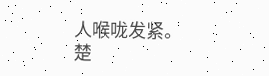人喉咙发紧。
楚